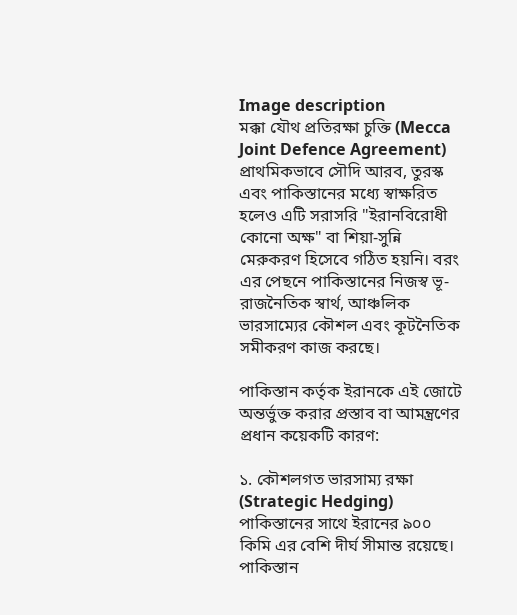Image description
মক্কা যৌথ প্রতিরক্ষা চুক্তি (Mecca Joint Defence Agreement) প্রাথমিকভাবে সৌদি আরব, তুরস্ক এবং পাকিস্তানের মধ্যে স্বাক্ষরিত হলেও এটি সরাসরি "ইরানবিরোধী কোনো অক্ষ" বা শিয়া-সুন্নি মেরুকরণ হিসেবে গঠিত হয়নি। বরং এর পেছনে পাকিস্তানের নিজস্ব ভূ-রাজনৈতিক স্বার্থ, আঞ্চলিক ভারসাম্যের কৌশল এবং কূটনৈতিক সমীকরণ কাজ করছে।

পাকিস্তান কর্তৃক ইরানকে এই জোটে অন্তর্ভুক্ত করার প্রস্তাব বা আমন্ত্রণের প্রধান কয়েকটি কারণ:

১. কৌশলগত ভারসাম্য রক্ষা (Strategic Hedging)
পাকিস্তানের সাথে ইরানের ৯০০ কিমি এর বেশি দীর্ঘ সীমান্ত রয়েছে। পাকিস্তান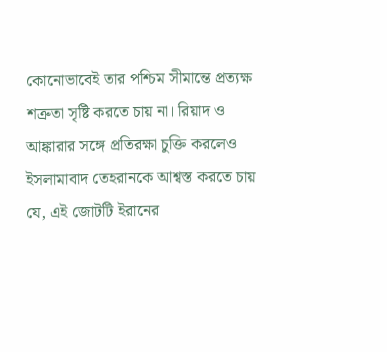কোনোভাবেই তার পশ্চিম সীমান্তে প্রত্যক্ষ শত্রুতা সৃষ্টি করতে চায় না। রিয়াদ ও আঙ্কারার সঙ্গে প্রতিরক্ষা চুক্তি করলেও ইসলামাবাদ তেহরানকে আশ্বস্ত করতে চায় যে, এই জোটটি ইরানের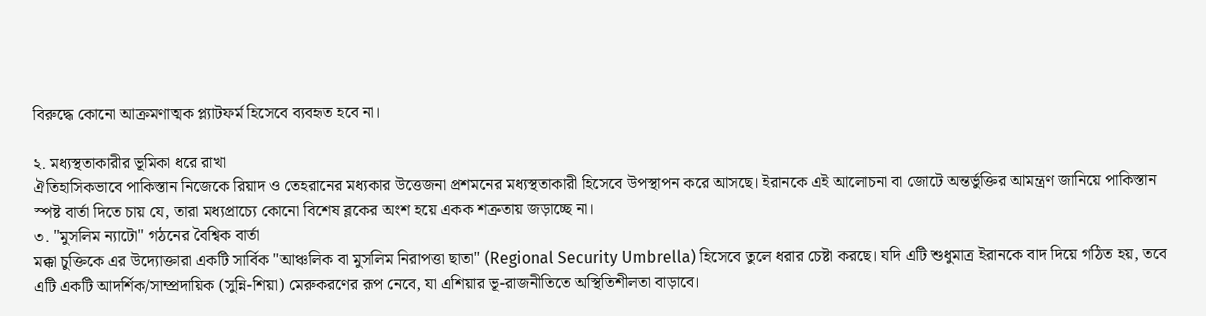বিরুদ্ধে কোনো আক্রমণাত্মক প্ল্যাটফর্ম হিসেবে ব্যবহৃত হবে না।

২. মধ্যস্থতাকারীর ভূমিকা ধরে রাখা
ঐতিহাসিকভাবে পাকিস্তান নিজেকে রিয়াদ ও তেহরানের মধ্যকার উত্তেজনা প্রশমনের মধ্যস্থতাকারী হিসেবে উপস্থাপন করে আসছে। ইরানকে এই আলোচনা বা জোটে অন্তর্ভুক্তির আমন্ত্রণ জানিয়ে পাকিস্তান স্পষ্ট বার্তা দিতে চায় যে, তারা মধ্যপ্রাচ্যে কোনো বিশেষ ব্লকের অংশ হয়ে একক শত্রুতায় জড়াচ্ছে না।
৩. "মুসলিম ন্যাটো" গঠনের বৈশ্বিক বার্তা
মক্কা চুক্তিকে এর উদ্যোক্তারা একটি সার্বিক "আঞ্চলিক বা মুসলিম নিরাপত্তা ছাতা" (Regional Security Umbrella) হিসেবে তুলে ধরার চেষ্টা করছে। যদি এটি শুধুমাত্র ইরানকে বাদ দিয়ে গঠিত হয়, তবে এটি একটি আদর্শিক/সাম্প্রদায়িক (সুন্নি-শিয়া) মেরুকরণের রূপ নেবে, যা এশিয়ার ভূ-রাজনীতিতে অস্থিতিশীলতা বাড়াবে।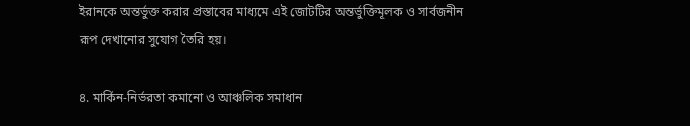ইরানকে অন্তর্ভুক্ত করার প্রস্তাবের মাধ্যমে এই জোটটির অন্তর্ভুক্তিমূলক ও সার্বজনীন রূপ দেখানোর সুযোগ তৈরি হয়।

৪. মার্কিন-নির্ভরতা কমানো ও আঞ্চলিক সমাধান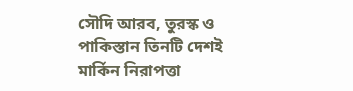সৌদি আরব, তুরস্ক ও পাকিস্তান তিনটি দেশই মার্কিন নিরাপত্তা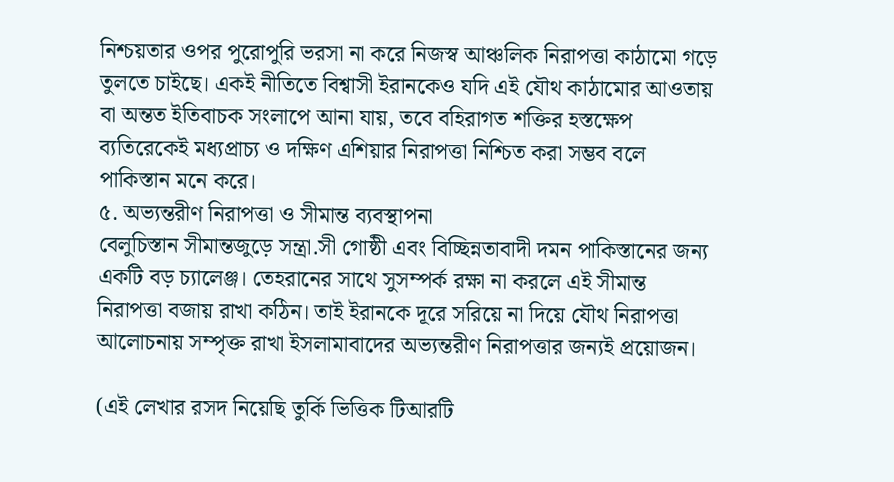নিশ্চয়তার ওপর পুরোপুরি ভরসা না করে নিজস্ব আঞ্চলিক নিরাপত্তা কাঠামো গড়ে তুলতে চাইছে। একই নীতিতে বিশ্বাসী ইরানকেও যদি এই যৌথ কাঠামোর আওতায় বা অন্তত ইতিবাচক সংলাপে আনা যায়, তবে বহিরাগত শক্তির হস্তক্ষেপ ব্যতিরেকেই মধ্যপ্রাচ্য ও দক্ষিণ এশিয়ার নিরাপত্তা নিশ্চিত করা সম্ভব বলে পাকিস্তান মনে করে।
৫. অভ্যন্তরীণ নিরাপত্তা ও সীমান্ত ব্যবস্থাপনা
বেলুচিস্তান সীমান্তজুড়ে সন্ত্রা.সী গোষ্ঠী এবং বিচ্ছিন্নতাবাদী দমন পাকিস্তানের জন্য একটি বড় চ্যালেঞ্জ। তেহরানের সাথে সুসম্পর্ক রক্ষা না করলে এই সীমান্ত নিরাপত্তা বজায় রাখা কঠিন। তাই ইরানকে দূরে সরিয়ে না দিয়ে যৌথ নিরাপত্তা আলোচনায় সম্পৃক্ত রাখা ইসলামাবাদের অভ্যন্তরীণ নিরাপত্তার জন্যই প্রয়োজন।

(এই লেখার রসদ নিয়েছি তুর্কি ভিত্তিক টিআরটি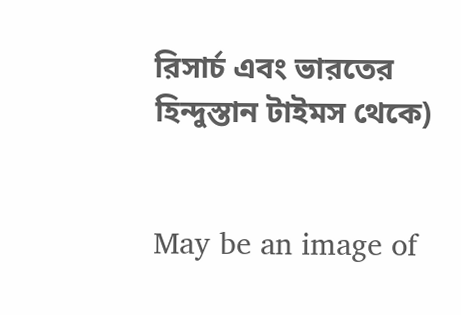রিসার্চ এবং ভারতের হিন্দুস্তান টাইমস থেকে)


May be an image of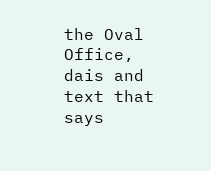the Oval Office, dais and text that says